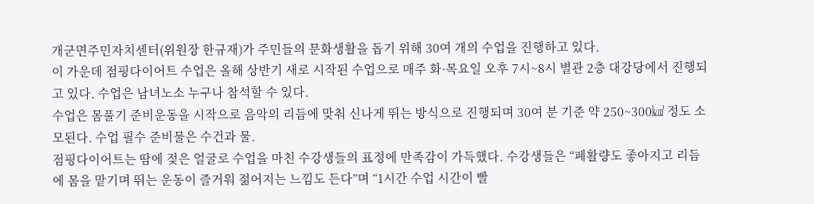개군면주민자치센터(위원장 한규재)가 주민들의 문화생활을 돕기 위해 30여 개의 수업을 진행하고 있다.
이 가운데 점핑다이어트 수업은 올해 상반기 새로 시작된 수업으로 매주 화·목요일 오후 7시~8시 별관 2층 대강당에서 진행되고 있다. 수업은 남녀노소 누구나 참석할 수 있다.
수업은 몸풀기 준비운동을 시작으로 음악의 리듬에 맞춰 신나게 뛰는 방식으로 진행되며 30여 분 기준 약 250~300㎉ 정도 소모된다. 수업 필수 준비물은 수건과 물.
점핑다이어트는 땀에 젖은 얼굴로 수업을 마친 수강생들의 표정에 만족감이 가득했다. 수강생들은 “폐활량도 좋아지고 리듬에 몸을 맡기며 뛰는 운동이 즐거워 젊어지는 느낌도 든다”며 “1시간 수업 시간이 빨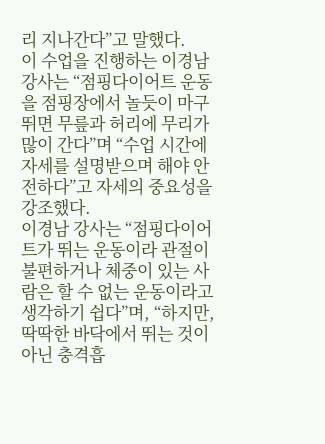리 지나간다”고 말했다.
이 수업을 진행하는 이경남 강사는 “점핑다이어트 운동을 점핑장에서 놀듯이 마구 뛰면 무릎과 허리에 무리가 많이 간다”며 “수업 시간에 자세를 설명받으며 해야 안전하다”고 자세의 중요성을 강조했다.
이경남 강사는 “점핑다이어트가 뛰는 운동이라 관절이 불편하거나 체중이 있는 사람은 할 수 없는 운동이라고 생각하기 쉽다”며, “하지만, 딱딱한 바닥에서 뛰는 것이 아닌 충격흡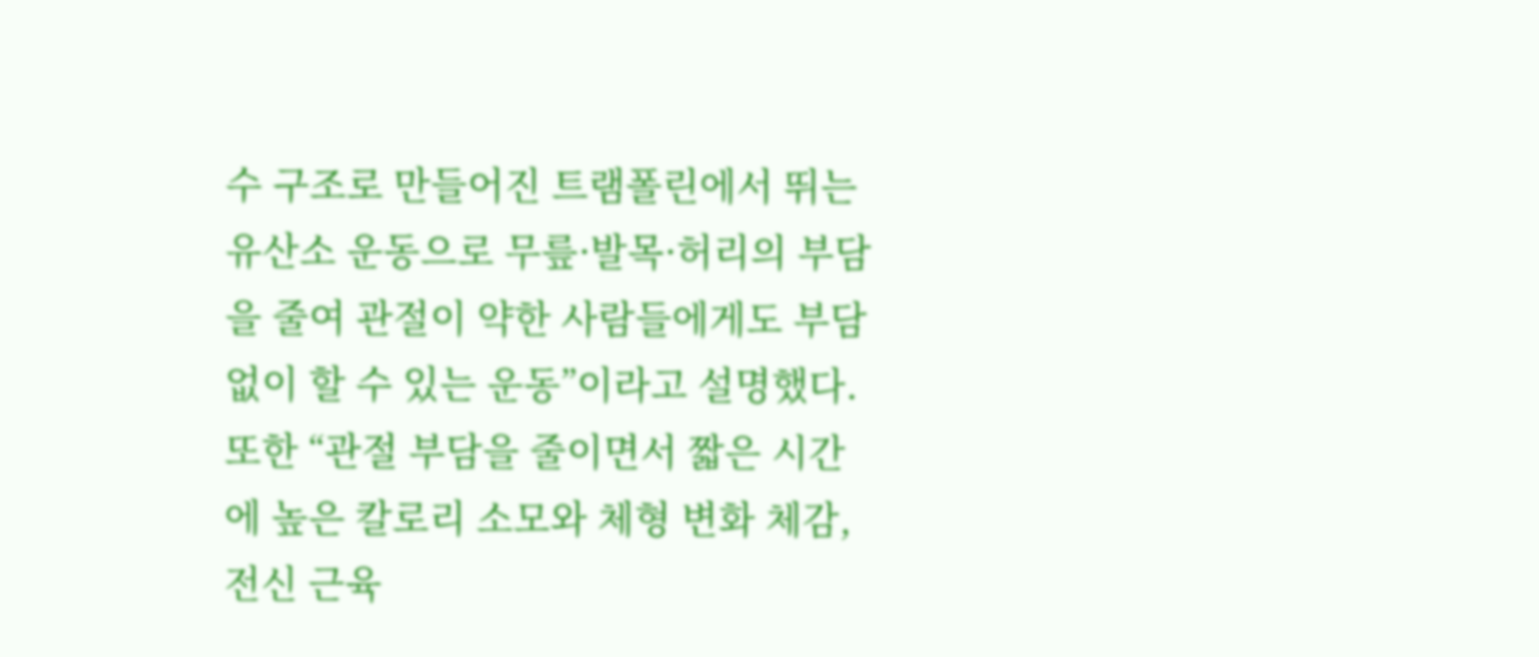수 구조로 만들어진 트램폴린에서 뛰는 유산소 운동으로 무릎·발목·허리의 부담을 줄여 관절이 약한 사람들에게도 부담 없이 할 수 있는 운동”이라고 설명했다. 또한 “관절 부담을 줄이면서 짧은 시간에 높은 칼로리 소모와 체형 변화 체감, 전신 근육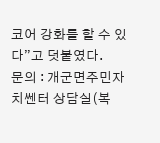코어 강화를 할 수 있다”고 덧붙였다.
문의 : 개군면주민자치쎈터 상담실(복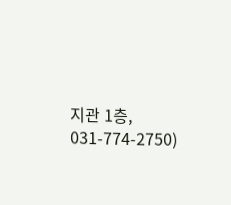지관 1층, 031-774-2750)